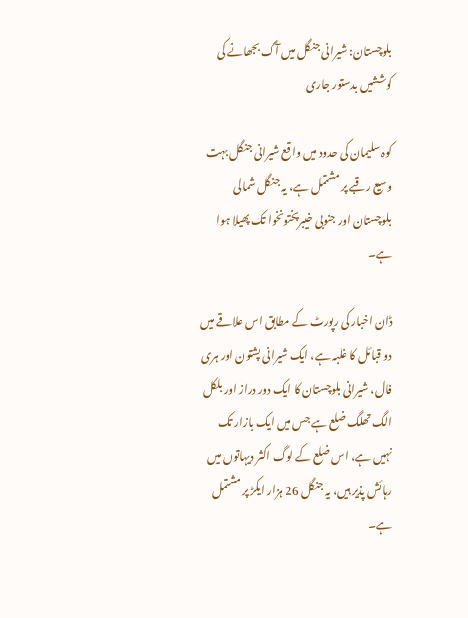بلوچستان: شیرانی جنگل میں آگ بجھانے کی کوششیں بدستور جاری

کوہ سلیمان کی حدود میں واقع شیرانی جنگل بہت وسیع رقبے پر مشتمل ہے، یہ جنگل شمالی بلوچستان اور جنوبی خیبرپختونخوا تک پھیلا ہوا ہے۔

ڈان اخبار کی رپورٹ کے مطابق اس علاقے میں دو قبائل کا غلبہ ہے، ایک شیرانی پشتون اور ہری فال، شیرانی بلوچستان کا ایک دور دراز اور بلکل الگ تھلگ ضلع ہے جس میں ایک بازار تک نہیں ہے، اس ضلع کے لوگ اکثر دیہاتوں میں رہائش پذیر ہیں، یہ جنگل 26 ہزار ایکڑ پر مشتمل ہے۔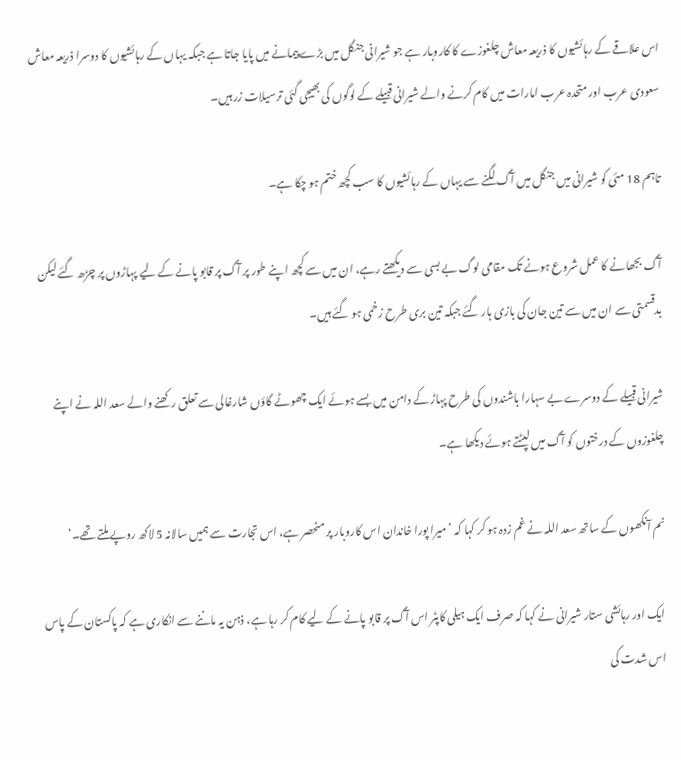اس علاقے کے رہائشیوں کا ذریعہ معاش چلغوزے کا کاروبار ہے جو شیرانی جنگل میں بڑے پیمانے میں پایا جاتا ہے جبکہ یہاں کے رہائشیوں کا دوسرا ذریعہ معاش سعودی عرب اور متحدہ عرب امارات میں کام کرنے والے شیرانی قبیلے کے لوگوں کی بھیجی گئی ترسیلات زر ہیں۔

تاہم 18 مئی کو شیرانی میں جنگل میں آگ لگنے سے یہاں کے رہائشیوں کا سب کچھ ختم ہو چکا ہے۔

آگ بجھانے کا عمل شروع ہونے تک مقامی لوگ بے بسی سے دیکھتے رہے، ان میں سے کچھ اپنے طور پر آگ پر قابو پانے کے لیے پہاڑوں پر چڑھ گئے لیکن بدقسمتی سے ان میں سے تین جان کی بازی ہار گئے جبکہ تین بری طرح زخمی ہو گئے ہیں۔

شیرانی قبیلے کے دوسرے بے سہارا باشندوں کی طرح پہاڑ کے دامن میں بسے ہوئے ایک چھوٹے گاؤں شارغالی سے تعلق رکھنے والے سعد اللہ نے اپنے چلغوزوں کے درختوں کو آگ میں لپٹتے ہوئے دیکھا ہے۔

نم آنکھوں کے ساتھ سعد اللہ نے غم زدہ ہو کر کہا کہ ’میرا پورا خاندان اس کاروبار پر منحصر ہے، اس تجارت سے ہمیں سالانہ 5 لاکھ روپے ملتے تھے۔‘

ایک اور رہائشی ستار شیرانی نے کہا کہ صرف ایک ہیلی کاپٹر اس آگ پر قابو پانے کے لیے کام کر رہا ہے، ذہن یہ ماننے سے انکاری ہے کہ پاکستان کے پاس اس شدت کی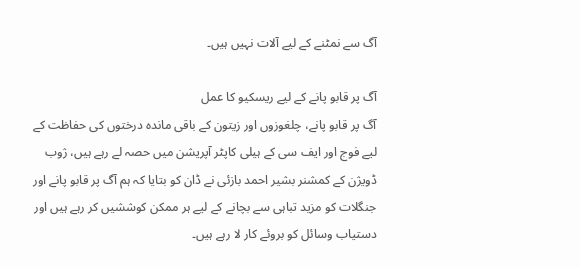آگ سے نمٹنے کے لیے آلات نہیں ہیں۔

آگ پر قابو پانے کے لیے ریسکیو کا عمل
آگ پر قابو پانے، چلغوزوں اور زیتون کے باقی ماندہ درختوں کی حفاظت کے لیے فوج اور ایف سی کے ہیلی کاپٹر آپریشن میں حصہ لے رہے ہیں، ژوب ڈویژن کے کمشنر بشیر احمد بازئی نے ڈان کو بتایا کہ ہم آگ پر قابو پانے اور جنگلات کو مزید تباہی سے بچانے کے لیے ہر ممکن کوششیں کر رہے ہیں اور دستیاب وسائل کو بروئے کار لا رہے ہیں۔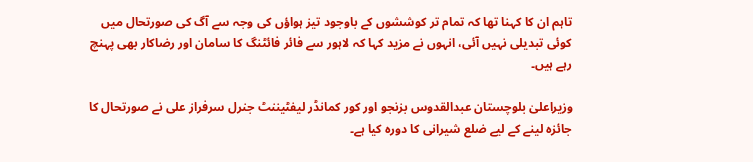تاہم ان کا کہنا تھا کہ تمام تر کوششوں کے باوجود تیز ہواؤں کی وجہ سے آگ کی صورتحال میں کوئی تبدیلی نہیں آئی، انہوں نے مزید کہا کہ لاہور سے فائر فائٹنگ کا سامان اور رضاکار بھی پہنچ رہے ہیں۔

وزیراعلیٰ بلوچستان عبدالقدوس بزنجو اور کور کمانڈر لیفٹیننٹ جنرل سرفراز علی نے صورتحال کا جائزہ لینے کے لیے ضلع شیرانی کا دورہ کیا ہے۔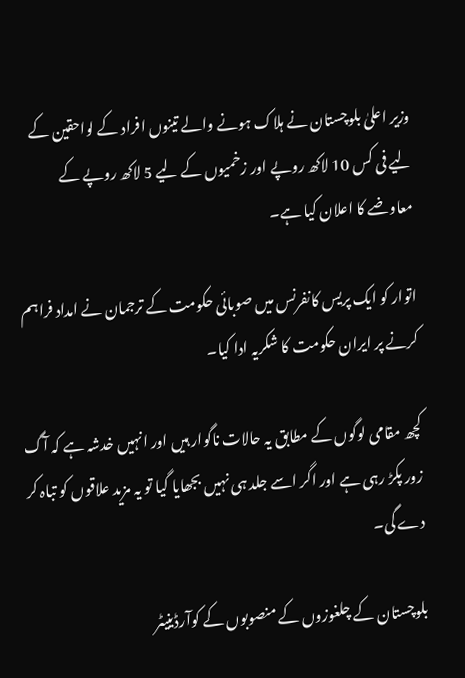وزیر اعلیٰ بلوچستان نے ہلاک ہونے والے تینوں افراد کے لواحقین کے لیے فی کس 10 لاکھ روپے اور زخمیوں کے لیے 5 لاکھ روپے کے معاوضے کا اعلان کیا ہے۔

اتوار کو ایک پریس کانفرنس میں صوبائی حکومت کے ترجمان نے امداد فراہم کرنے پر ایران حکومت کا شکریہ ادا کیا۔

کچھ مقامی لوگوں کے مطابق یہ حالات ناگوار ہیں اور انہیں خدشہ ہے کہ آگ زور پکڑ رہی ہے اور اگر اسے جلد ہی نہیں بجھایا گیا تو یہ مزید علاقوں کو تباہ کر دے گی۔

بلوچستان کے چلغوزوں کے منصوبوں کے کوآرڈینیٹر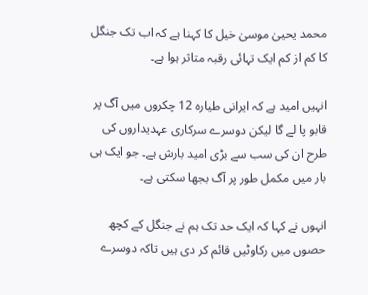محمد یحییٰ موسیٰ خیل کا کہنا ہے کہ اب تک جنگل کا کم از کم ایک تہائی رقبہ متاثر ہوا ہے۔

انہیں امید ہے کہ ایرانی طیارہ 12 چکروں میں آگ پر قابو پا لے گا لیکن دوسرے سرکاری عہدیداروں کی طرح ان کی سب سے بڑی امید بارش ہے۔ جو ایک ہی بار میں مکمل طور پر آگ بجھا سکتی ہے۔

انہوں نے کہا کہ ایک حد تک ہم نے جنگل کے کچھ حصوں میں رکاوٹیں قائم کر دی ہیں تاکہ دوسرے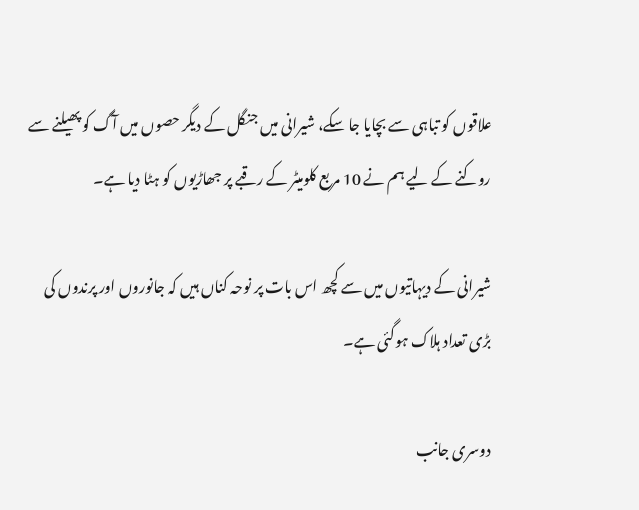علاقوں کو تباہی سے بچایا جا سکے، شیرانی میں جنگل کے دیگر حصوں میں آگ کو پھیلنے سے روکنے کے لیے ہم نے 10 مربع کلومیٹر کے رقبے پر جھاڑیوں کو ہٹا دیا ہے۔

شیرانی کے دیہاتیوں میں سے کچھ اس بات پر نوحہ کناں ہیں کہ جانوروں اور پرندوں کی بڑی تعداد ہلاک ہوگئی ہے۔

دوسری جانب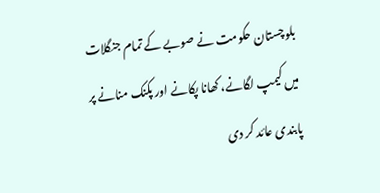بلوچستان حکومت نے صوبے کے تمام جنگلات میں کیمپ لگانے، کھانا پکانے اور پکنک منانے پر پابندی عائد کر دی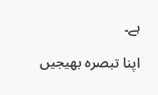ہے۔

اپنا تبصرہ بھیجیں